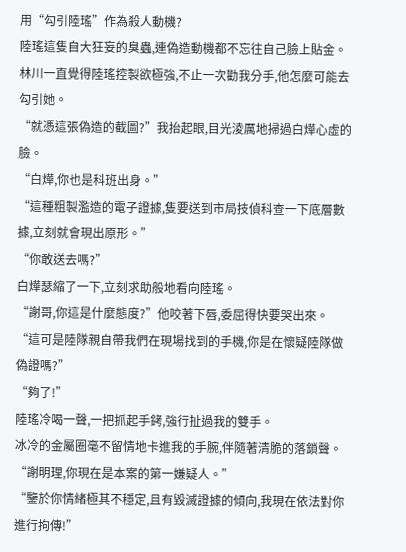用“勾引陸瑤”作為殺人動機?
陸瑤這隻自大狂妄的臭蟲,連偽造動機都不忘往自己臉上貼金。
林川一直覺得陸瑤控製欲極強,不止一次勸我分手,他怎麼可能去勾引她。
“就憑這張偽造的截圖?”我抬起眼,目光淩厲地掃過白燁心虛的臉。
“白燁,你也是科班出身。”
“這種粗製濫造的電子證據,隻要送到市局技偵科查一下底層數據,立刻就會現出原形。”
“你敢送去嗎?”
白燁瑟縮了一下,立刻求助般地看向陸瑤。
“謝哥,你這是什麼態度?”他咬著下唇,委屈得快要哭出來。
“這可是陸隊親自帶我們在現場找到的手機,你是在懷疑陸隊做偽證嗎?”
“夠了!”
陸瑤冷喝一聲,一把抓起手銬,強行扯過我的雙手。
冰冷的金屬圈毫不留情地卡進我的手腕,伴隨著清脆的落鎖聲。
“謝明理,你現在是本案的第一嫌疑人。”
“鑒於你情緒極其不穩定,且有毀滅證據的傾向,我現在依法對你進行拘傳!”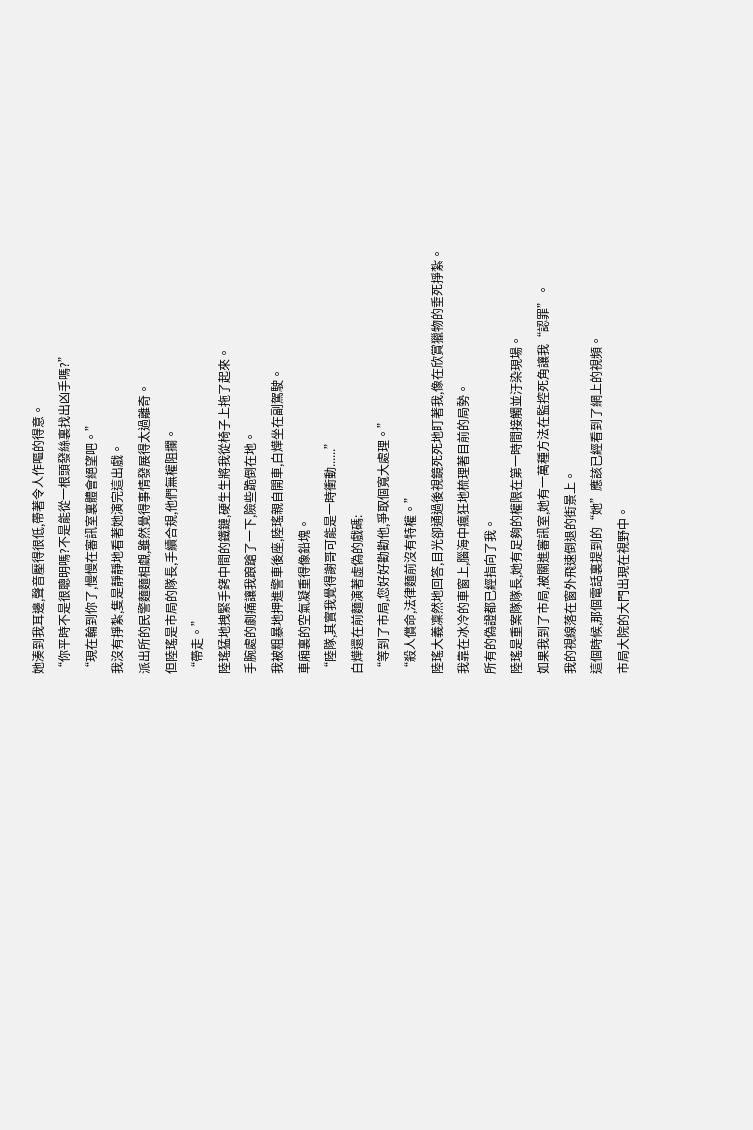她湊到我耳邊,聲音壓得很低,帶著令人作嘔的得意。
“你平時不是很聰明嗎?不是能從一根頭發絲裏找出凶手嗎?”
“現在輪到你了,慢慢在審訊室裏體會絕望吧。”
我沒有掙紮,隻是靜靜地看著她演完這出戲。
派出所的民警麵麵相覷,雖然覺得事情發展得太過離奇。
但陸瑤是市局的隊長,手續合規,他們無權阻攔。
“帶走。”
陸瑤猛地拽緊手銬中間的鐵鏈,硬生生將我從椅子上拖了起來。
手腕處的劇痛讓我踉蹌了一下,險些跪倒在地。
我被粗暴地押進警車後座,陸瑤親自開車,白燁坐在副駕駛。
車廂裏的空氣凝重得像鉛塊。
“陸隊,其實我覺得謝哥可能是一時衝動......”
白燁還在前麵演著虛偽的戲碼:
“等到了市局,您好好勸勸他,爭取個寬大處理。”
“殺人償命,法律麵前沒有特權。”
陸瑤大義凜然地回答,目光卻通過後視鏡死死地盯著我,像在欣賞獵物的垂死掙紮。
我靠在冰冷的車窗上,腦海中瘋狂地梳理著目前的局勢。
所有的偽證都已經指向了我。
陸瑤是重案隊隊長,她有足夠的權限在第一時間接觸並汙染現場。
如果我到了市局,被關進審訊室,她有一萬種方法在監控死角讓我“認罪”。
我的視線落在窗外飛速倒退的街景上。
這個時候,那個電話裏提到的“她”應該已經看到了網上的視頻。
市局大院的大門出現在視野中。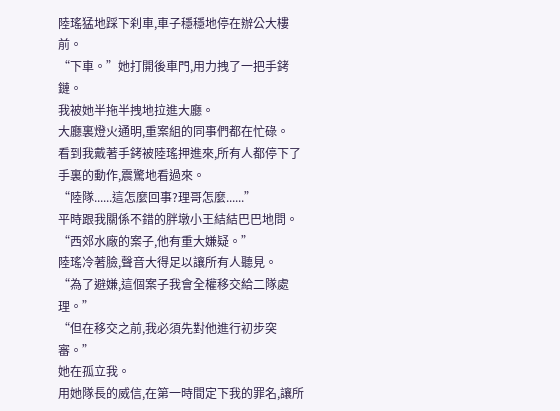陸瑤猛地踩下刹車,車子穩穩地停在辦公大樓前。
“下車。”她打開後車門,用力拽了一把手銬鏈。
我被她半拖半拽地拉進大廳。
大廳裏燈火通明,重案組的同事們都在忙碌。
看到我戴著手銬被陸瑤押進來,所有人都停下了手裏的動作,震驚地看過來。
“陸隊......這怎麼回事?理哥怎麼......”
平時跟我關係不錯的胖墩小王結結巴巴地問。
“西郊水廠的案子,他有重大嫌疑。”
陸瑤冷著臉,聲音大得足以讓所有人聽見。
“為了避嫌,這個案子我會全權移交給二隊處理。”
“但在移交之前,我必須先對他進行初步突審。”
她在孤立我。
用她隊長的威信,在第一時間定下我的罪名,讓所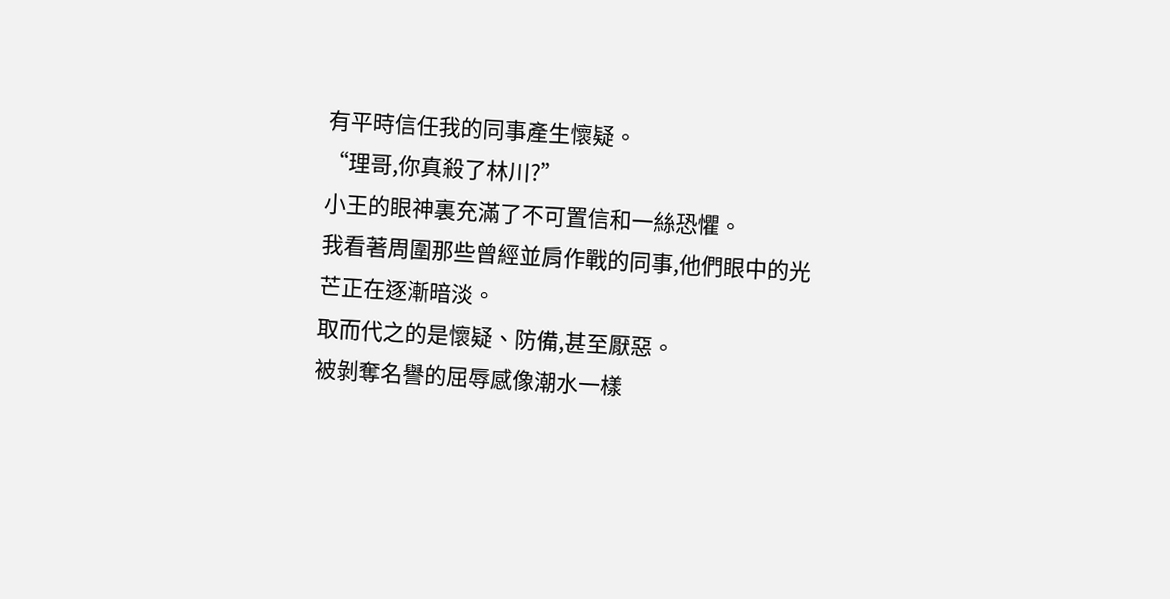有平時信任我的同事產生懷疑。
“理哥,你真殺了林川?”
小王的眼神裏充滿了不可置信和一絲恐懼。
我看著周圍那些曾經並肩作戰的同事,他們眼中的光芒正在逐漸暗淡。
取而代之的是懷疑、防備,甚至厭惡。
被剝奪名譽的屈辱感像潮水一樣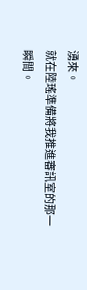湧來。
就在陸瑤準備將我推進審訊室的那一瞬間。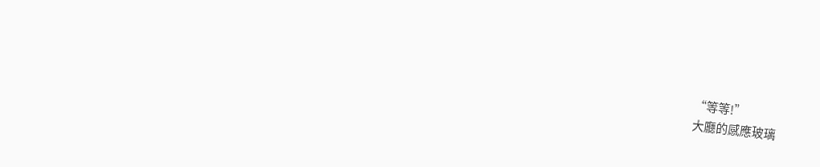“等等!”
大廳的感應玻璃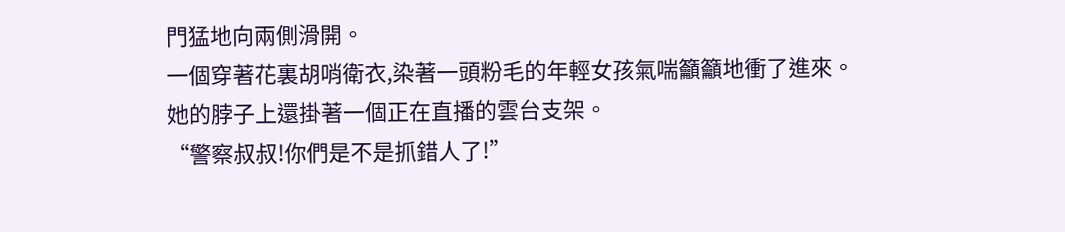門猛地向兩側滑開。
一個穿著花裏胡哨衛衣,染著一頭粉毛的年輕女孩氣喘籲籲地衝了進來。
她的脖子上還掛著一個正在直播的雲台支架。
“警察叔叔!你們是不是抓錯人了!”